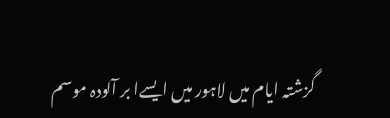گزشتہ ایام میں لاہور میں ایسےا بر آلودہ موسم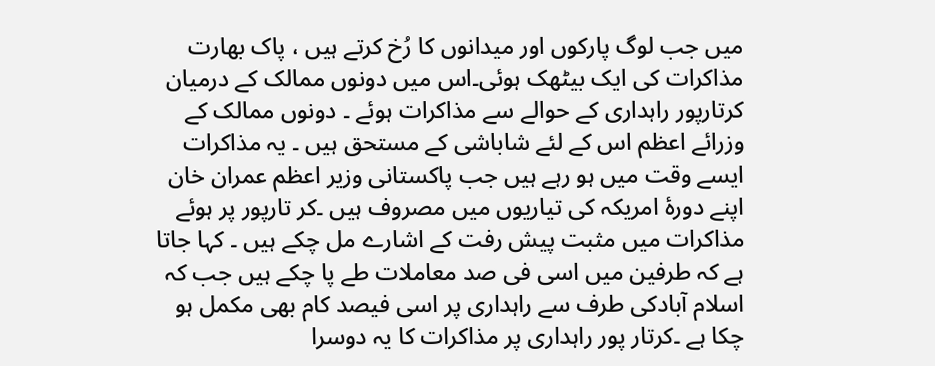میں جب لوگ پارکوں اور میدانوں کا رُخ کرتے ہیں ، پاک بھارت مذاکرات کی ایک بیٹھک ہوئی۔اس میں دونوں ممالک کے درمیان کرتارپور راہداری کے حوالے سے مذاکرات ہوئے ۔ دونوں ممالک کے وزرائے اعظم اس کے لئے شاباشی کے مستحق ہیں ۔ یہ مذاکرات ایسے وقت میں ہو رہے ہیں جب پاکستانی وزیر اعظم عمران خان اپنے دورۂ امریکہ کی تیاریوں میں مصروف ہیں ۔کر تارپور پر ہوئے مذاکرات میں مثبت پیش رفت کے اشارے مل چکے ہیں ۔ کہا جاتا ہے کہ طرفین میں اسی فی صد معاملات طے پا چکے ہیں جب کہ اسلام آبادکی طرف سے راہداری پر اسی فیصد کام بھی مکمل ہو چکا ہے ۔کرتار پور راہداری پر مذاکرات کا یہ دوسرا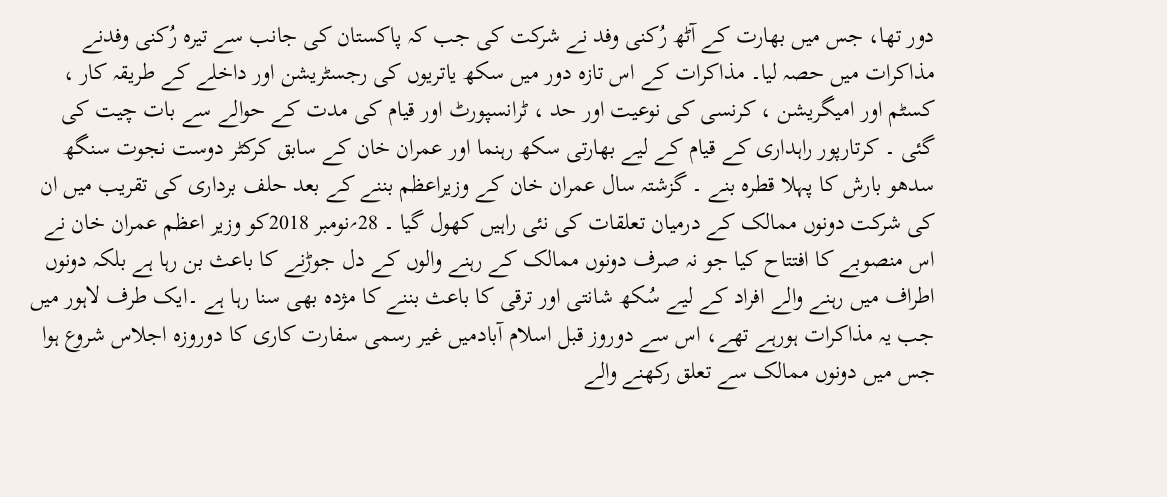دور تھا، جس میں بھارت کے آٹھ رُکنی وفد نے شرکت کی جب کہ پاکستان کی جانب سے تیرہ رُکنی وفدنے مذاکرات میں حصہ لیا۔ مذاکرات کے اس تازہ دور میں سکھ یاتریوں کی رجسٹریشن اور داخلے کے طریقہ کار ، کسٹم اور امیگریشن ، کرنسی کی نوعیت اور حد ، ٹرانسپورٹ اور قیام کی مدت کے حوالے سے بات چیت کی گئی ۔ کرتارپور راہداری کے قیام کے لیے بھارتی سکھ رہنما اور عمران خان کے سابق کرکٹر دوست نجوت سنگھ سدھو بارش کا پہلا قطرہ بنے ۔ گزشتہ سال عمران خان کے وزیراعظم بننے کے بعد حلف برداری کی تقریب میں ان کی شرکت دونوں ممالک کے درمیان تعلقات کی نئی راہیں کھول گیا ۔ 28؍نومبر 2018کو وزیر اعظم عمران خان نے اس منصوبے کا افتتاح کیا جو نہ صرف دونوں ممالک کے رہنے والوں کے دل جوڑنے کا باعث بن رہا ہے بلکہ دونوں اطراف میں رہنے والے افراد کے لیے سُکھ شانتی اور ترقی کا باعث بننے کا مژدہ بھی سنا رہا ہے ۔ایک طرف لاہور میں جب یہ مذاکرات ہورہے تھے، اس سے دوروز قبل اسلام آبادمیں غیر رسمی سفارت کاری کا دوروزہ اجلاس شروع ہوا جس میں دونوں ممالک سے تعلق رکھنے والے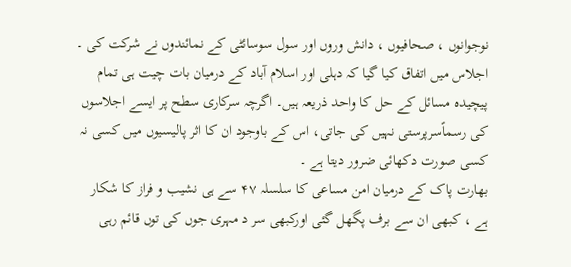نوجوانوں ، صحافیوں ، دانش وروں اور سول سوسائٹی کے نمائندوں نے شرکت کی ۔ اجلاس میں اتفاق کیا گیا کہ دہلی اور اسلام آباد کے درمیان بات چیت ہی تمام پیچیدہ مسائل کے حل کا واحد ذریعہ ہیں۔ اگرچہ سرکاری سطح پر ایسے اجلاسوں کی رسماًسرپرستی نہیں کی جاتی، اس کے باوجود ان کا اثر پالیسیوں میں کسی نہ کسی صورت دکھائی ضرور دیتا ہے ۔
بھارت پاک کے درمیان امن مساعی کا سلسلہ ۴۷ سے ہی نشیب و فراز کا شکار ہے ، کبھی ان سے برف پگھل گئی اورکبھی سر د مہری جوں کی توں قائم رہی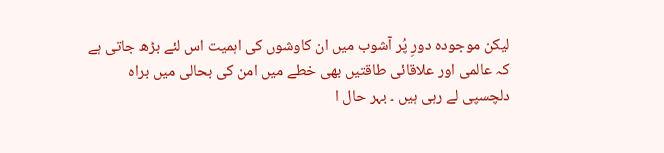لیکن موجودہ دورِ پُر آشوب میں ان کاوشوں کی اہمیت اس لئے بڑھ جاتی ہے کہ عالمی اور علاقائی طاقتیں بھی خطے میں امن کی بحالی میں براہ دلچسپی لے رہی ہیں ۔ بہر حال ا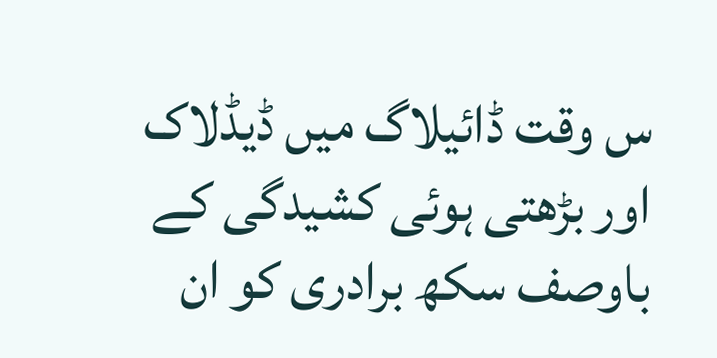س وقت ڈائیلاگ میں ڈیڈلاک اور بڑھتی ہوئی کشیدگی کے باوصف سکھ برادری کو ان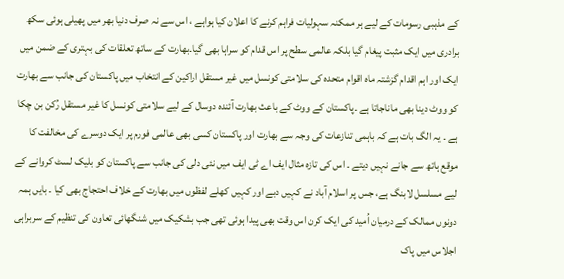کے مذہبی رسومات کے لیے ہر ممکنہ سہولیات فراہم کرنے کا اعلان کیا ہواہے ، اس سے نہ صرف دنیا بھر میں پھیلی ہوئی سکھ برادری میں ایک مثبت پیغام گیا بلکہ عالمی سطح پر اس قدام کو سراہا بھی گیا۔بھارت کے ساتھ تعلقات کی بہتری کے ضمن میں ایک اور اہم اقدام گزشتہ ماہ اقوام متحدہ کی سلامتی کونسل میں غیر مستقل اراکین کے انتخاب میں پاکستان کی جانب سے بھارت کو ووٹ دینا بھی ماناجاتا ہے ۔پاکستان کے ووٹ کے باعث بھارت آئندہ دوسال کے لیے سلامتی کونسل کا غیر مستقل رُکن بن چکا ہے ۔ یہ الگ بات ہے کہ باہمی تنازعات کی وجہ سے بھارت اور پاکستان کسی بھی عالمی فورم پر ایک دوسرے کی مخالفت کا موقع ہاتھ سے جانے نہیں دیتے ۔ اس کی تازہ مثال ایف اے ٹی ایف میں نئی دلی کی جانب سے پاکستان کو بلیک لسٹ کروانے کے لیے مسلسل لابنگ ہے، جس پر اسلام آباد نے کہیں دبے اور کہیں کھلے لفظوں میں بھارت کے خلاف احتجاج بھی کیا ۔ بایں ہمہ دونوں ممالک کے درمیان اُمید کی ایک کرن اس وقت بھی پیدا ہوئی تھی جب بشکیک میں شنگھائی تعاون کی تنظیم کے سربراہی اجلاس میں پاک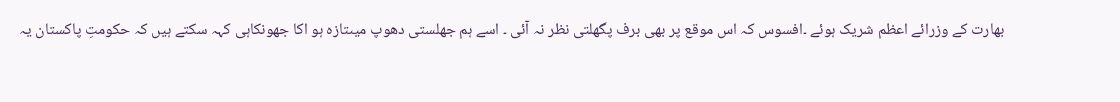بھارت کے وزرائے اعظم شریک ہوئے ۔افسوس کہ اس موقع پر بھی برف پگھلتی نظر نہ آئی ۔ اسے ہم جھلستی دھوپ میںتازہ ہو اکا جھونکاہی کہہ سکتے ہیں کہ حکومتِ پاکستان یہ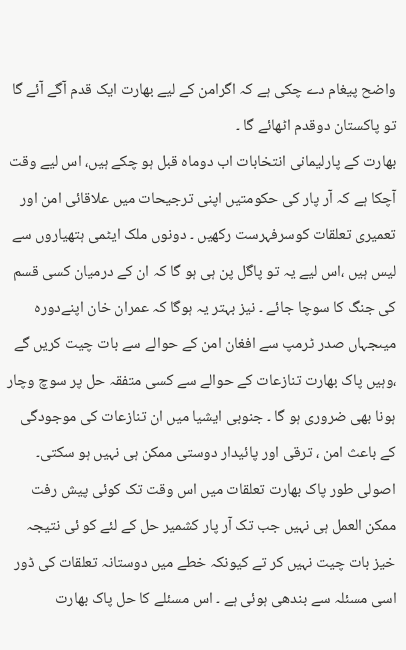واضح پیغام دے چکی ہے کہ اگرامن کے لیے بھارت ایک قدم آگے آئے گا تو پاکستان دوقدم اٹھائے گا ۔
بھارت کے پارلیمانی انتخابات اب دوماہ قبل ہو چکے ہیں، اس لیے وقت آچکا ہے کہ آر پار کی حکومتیں اپنی ترجیحات میں علاقائی امن اور تعمیری تعلقات کوسرفہرست رکھیں ۔ دونوں ملک ایٹمی ہتھیاروں سے لیس ہیں ،اس لیے یہ تو پاگل پن ہی ہو گا کہ ان کے درمیان کسی قسم کی جنگ کا سوچا جائے ۔ نیز بہتر یہ ہوگا کہ عمران خان اپنےدورہ میںجہاں صدر ٹرمپ سے افغان امن کے حوالے سے بات چیت کریں گے ،وہیں پاک بھارت تنازعات کے حوالے سے کسی متفقہ حل پر سوچ وچار ہونا بھی ضروری ہو گا ۔ جنوبی ایشیا میں ان تنازعات کی موجودگی کے باعث امن ، ترقی اور پائیدار دوستی ممکن ہی نہیں ہو سکتی۔ اصولی طور پاک بھارت تعلقات میں اس وقت تک کوئی پیش رفت ممکن العمل ہی نہیں جب تک آر پار کشمیر حل کے لئے کو ئی نتیجہ خیز بات چیت نہیں کر تے کیونکہ خطے میں دوستانہ تعلقات کی ڈور اسی مسئلہ سے بندھی ہوئی ہے ۔ اس مسئلے کا حل پاک بھارت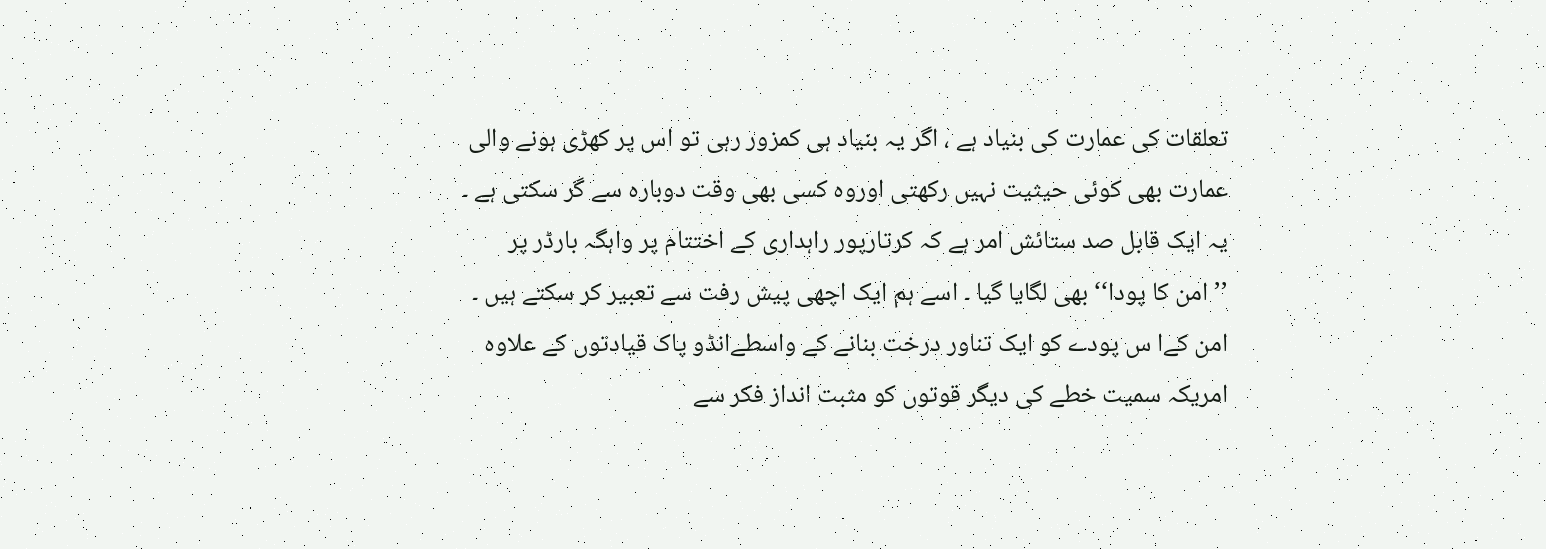تعلقات کی عمارت کی بنیاد ہے ، اگر یہ بنیاد ہی کمزور رہی تو اس پر کھڑی ہونے والی عمارت بھی کوئی حیثیت نہیں رکھتی اوروہ کسی بھی وقت دوبارہ سے گر سکتی ہے ۔ یہ ایک قابل صد ستائش امر ہے کہ کرتارپور راہداری کے اختتام پر واہگہ بارڈر پر ’’امن کا پودا‘‘ بھی لگایا گیا ۔ اسے ہم ایک اچھی پیش رفت سے تعبیر کر سکتے ہیں ۔ امن کےا س پودے کو ایک تناور درخت بنانے کے واسطےانڈو پاک قیادتوں کے علاوہ امریکہ سمیت خطے کی دیگر قوتوں کو مثبت انداز فکر سے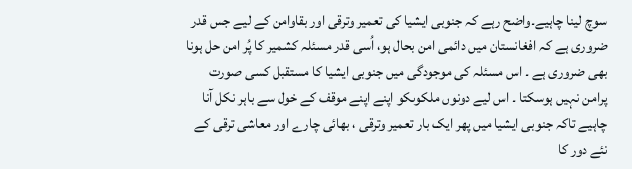سوچ لینا چاہیے۔واضح رہے کہ جنوبی ایشیا کی تعمیر وترقی اور بقاوامن کے لیے جس قدر ضروری ہے کہ افغانستان میں دائمی امن بحال ہو، اُسی قدر مسئلہ کشمیر کا پُر امن حل ہونا بھی ضروری ہے ۔ اس مسئلہ کی موجودگی میں جنوبی ایشیا کا مستقبل کسی صورت پرامن نہیں ہوسکتا ۔ اس لیے دونوں ملکوںکو اپنے اپنے موقف کے خول سے باہر نکل آنا چاہیے تاکہ جنوبی ایشیا میں پھر ایک بار تعمیر وترقی ، بھائی چارے اور معاشی ترقی کے نئے دور کا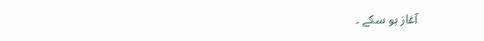آغاز ہو سکے ۔